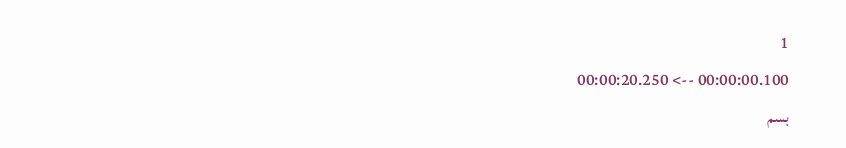1
00:00:00.100 --> 00:00:20.250
بسم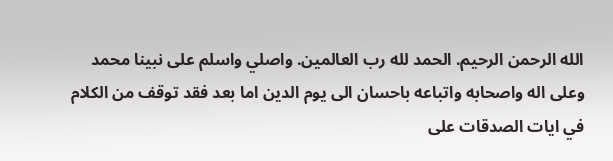الله الرحمن الرحيم. الحمد لله رب العالمين. واصلي واسلم على نبينا محمد وعلى اله واصحابه واتباعه باحسان الى يوم الدين اما بعد فقد توقف من الكلام في ايات الصدقات على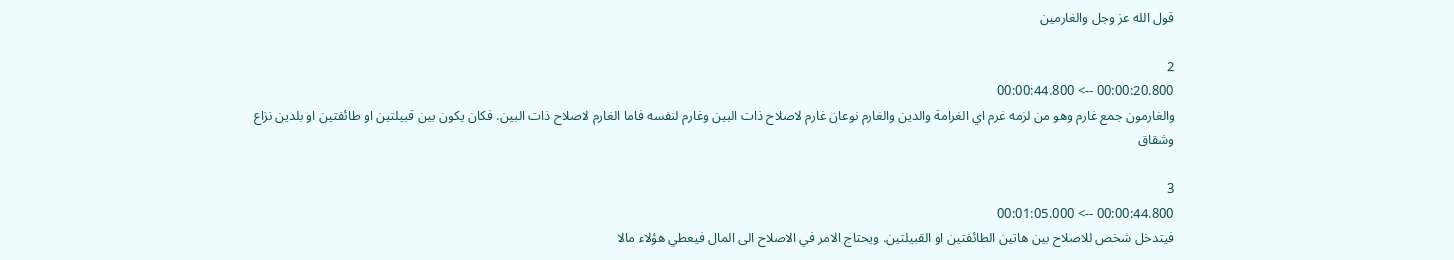قول الله عز وجل والغارمين

2
00:00:20.800 --> 00:00:44.800
والغارمون جمع غارم وهو من لزمه غرم اي الغرامة والدين والغارم نوعان غارم لاصلاح ذات البين وغارم لنفسه فاما الغارم لاصلاح ذات البين. فكان يكون بين قبيلتين او طائفتين او بلدين نزاع وشقاق

3
00:00:44.800 --> 00:01:05.000
فيتدخل شخص للاصلاح بين هاتين الطائفتين او القبيلتين. ويحتاج الامر في الاصلاح الى المال فيعطي هؤلاء مالا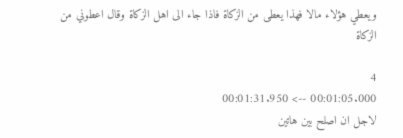ويعطي هؤلاء مالا فهذا يعطى من الزكاة فاذا جاء الى اهل الزكاة وقال اعطوني من الزكاة

4
00:01:05.000 --> 00:01:31.950
لاجل ان اصلح بين هاتين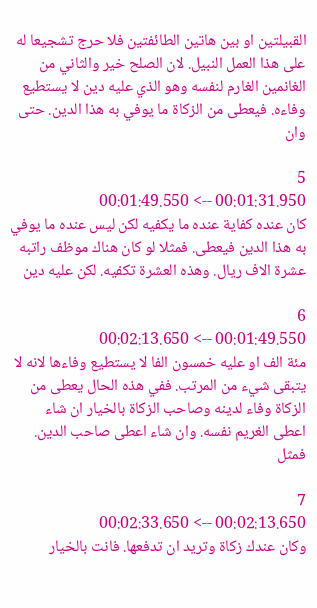القبيلتين او بين هاتين الطائفتين فلا حرج تشجيعا له على هذا العمل النبيل. لان الصلح خير والثاني من الغانمين الغارم لنفسه وهو الذي عليه دين لا يستطيع وفاءه. فيعطى من الزكاة ما يوفي به هذا الدين. حتى وان

5
00:01:31.950 --> 00:01:49.550
كان عنده كفاية عنده ما يكفيه لكن ليس عنده ما يوفي به هذا الدين فيعطى. فمثلا لو كان هناك موظف راتبه عشرة الاف ريال. وهذه العشرة تكفيه. لكن عليه دين

6
00:01:49.550 --> 00:02:13.650
مئة الف او عليه خمسون الفا لا يستطيع وفاءها لانه لا يتبقى شيء من المرتب. ففي هذه الحال يعطى من الزكاة وفاء لدينه وصاحب الزكاة بالخيار ان شاء اعطى الغريم نفسه. وان شاء اعطى صاحب الدين. فمثل

7
00:02:13.650 --> 00:02:33.650
وكان عندك زكاة وتريد ان تدفعها. فانت بالخيار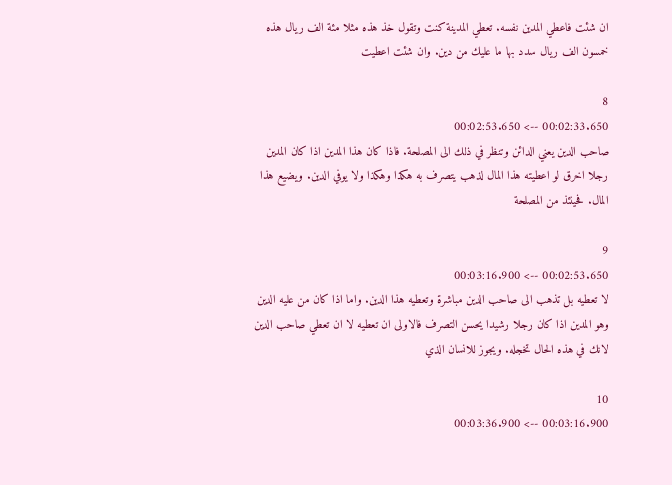ان شئت فاعطي المدين نفسه. تعطي المدينة كنت وتقول خذ هذه مثلا مئة الف ريال هذه خمسون الف ريال سدد بها ما عليك من دين. وان شئت اعطيت

8
00:02:33.650 --> 00:02:53.650
صاحب الدين يعني الدائن وتنظر في ذلك الى المصلحة. فاذا كان هذا المدين اذا كان المدين رجلا اخرق لو اعطيته هذا المال لذهب يتصرف به هكذا وهكذا ولا يوفي الدين. ويضيع هذا المال. فحينئذ من المصلحة

9
00:02:53.650 --> 00:03:16.900
لا تعطيه بل تذهب الى صاحب الدين مباشرة وتعطيه هذا الدين. واما اذا كان من عليه الدين وهو المدين اذا كان رجلا رشيدا يحسن التصرف فالاولى ان تعطيه لا ان تعطي صاحب الدين لانك في هذه الحال تخجله. ويجوز للانسان الذي

10
00:03:16.900 --> 00:03:36.900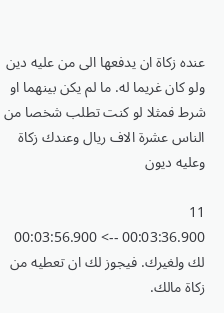عنده زكاة ان يدفعها الى من عليه دين ولو كان غريما له. ما لم يكن بينهما او شرط فمثلا لو كنت تطلب شخصا من الناس عشرة الاف ريال وعندك زكاة وعليه ديون

11
00:03:36.900 --> 00:03:56.900
لك ولغيرك. فيجوز لك ان تعطيه من زكاة مالك.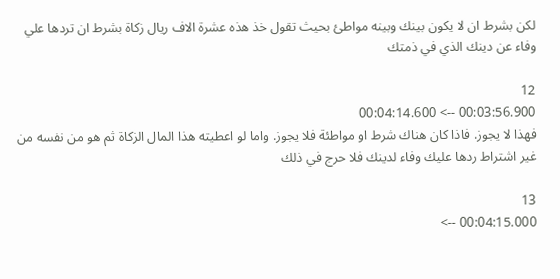لكن بشرط ان لا يكون بينك وبينه مواطئ بحيث تقول خذ هذه عشرة الاف ريال زكاة بشرط ان تردها علي وفاء عن دينك الذي في ذمتك

12
00:03:56.900 --> 00:04:14.600
فهذا لا يجوز. فاذا كان هناك شرط او مواطئة فلا يجوز. واما لو اعطيته هذا المال الزكاة ثم هو من نفسه من غير اشتراط ردها عليك وفاء لدينك فلا حرج في ذلك

13
00:04:15.000 -->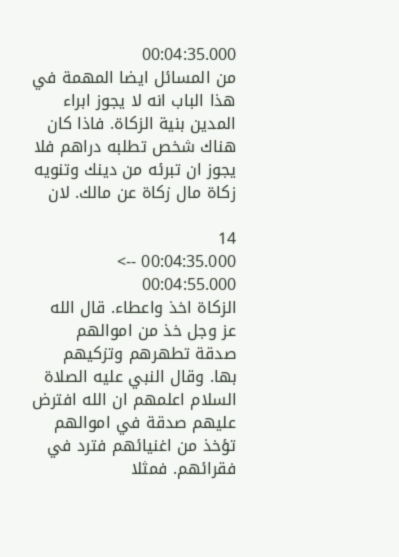00:04:35.000
من المسائل ايضا المهمة في هذا الباب انه لا يجوز ابراء المدين بنية الزكاة. فاذا كان هناك شخص تطلبه دراهم فلا يجوز ان تبرئه من دينك وتنويه زكاة مال زكاة عن مالك. لان

14
00:04:35.000 --> 00:04:55.000
الزكاة اخذ واعطاء. قال الله عز وجل خذ من اموالهم صدقة تطهرهم وتزكيهم بها. وقال النبي عليه الصلاة السلام اعلمهم ان الله افترض عليهم صدقة في اموالهم تؤخذ من اغنيائهم فترد في فقرائهم. فمثلا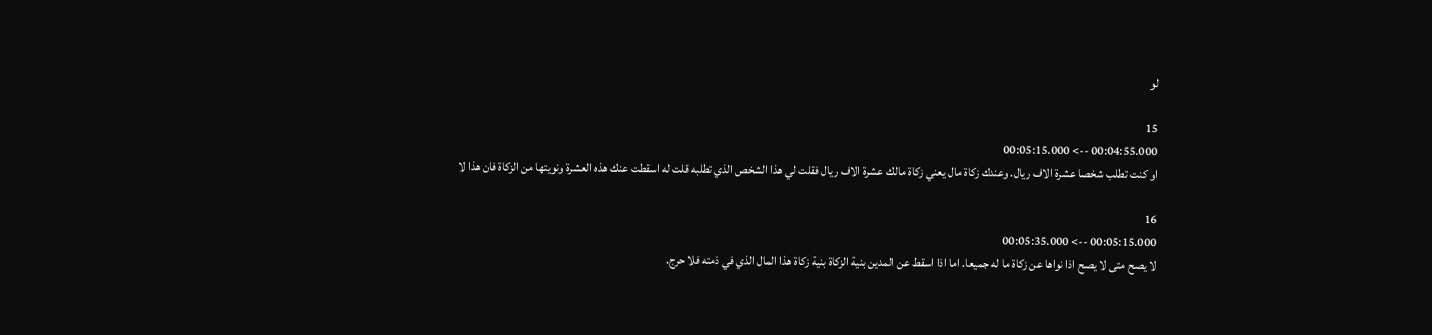لو

15
00:04:55.000 --> 00:05:15.000
او كنت تطلب شخصا عشرة الاف ريال. وعندك زكاة مال يعني زكاة مالك عشرة الاف ريال فقلت لي هذا الشخص الذي تطلبه قلت له اسقطت عنك هذه العشرة ونويتها من الزكاة فان هذا لا

16
00:05:15.000 --> 00:05:35.000
لا يصح متى لا يصح اذا نواها عن زكاة ما له جميعا. اما اذا اسقط عن المدين بنية الزكاة بنية زكاة هذا المال الذي في ذمته فلا حرج.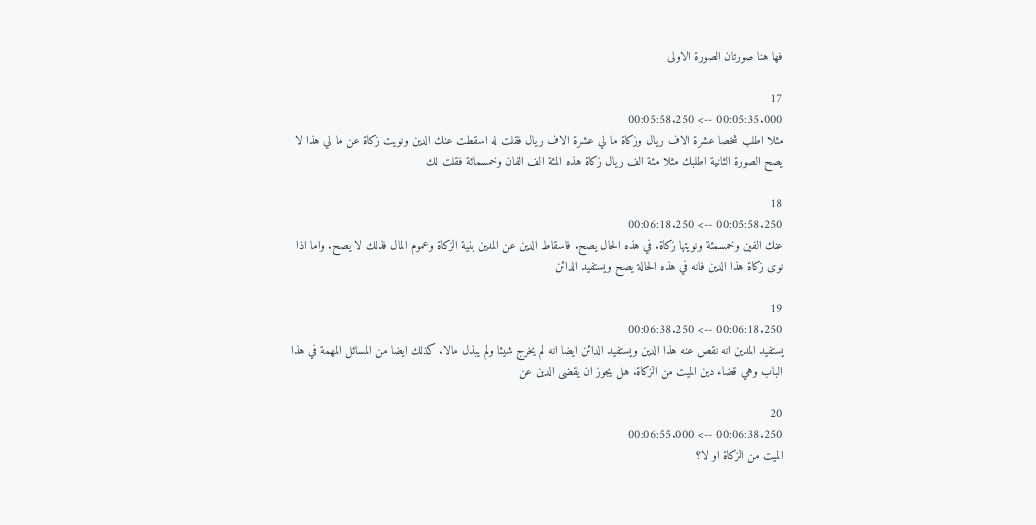فها هنا صورتان الصورة الاولى

17
00:05:35.000 --> 00:05:58.250
مثلا اطلب شخصا عشرة الاف ريال وزكاة ما لي عشرة الاف ريال فقلت له اسقطت عنك الدين ونويت زكاة عن ما لي هذا لا يصح الصورة الثانية اطلبك مثلا مئة الف ريال زكاة هذه المئة الف الفان وخمسمائة فقلت لك

18
00:05:58.250 --> 00:06:18.250
عنك الفين وخمسمئة ونويتها زكاة. في هذه الحال يصح. فاسقاط الدين عن المدين بنية الزكاة وعموم المال فذلك لا يصح. واما اذا نوى زكاة هذا الدين فانه في هذه الحالة يصح ويستفيد الدائن

19
00:06:18.250 --> 00:06:38.250
يستفيد المدين انه نقص عنه هذا الدين ويستفيد الدائن ايضا انه لم يخرج شيئا ولم يبذل مالا. كذلك ايضا من المسائل المهمة في هذا الباب وهي قضاء دين الميت من الزكاة. هل يجوز ان يقضى الدين عن

20
00:06:38.250 --> 00:06:55.000
الميت من الزكاة او لا؟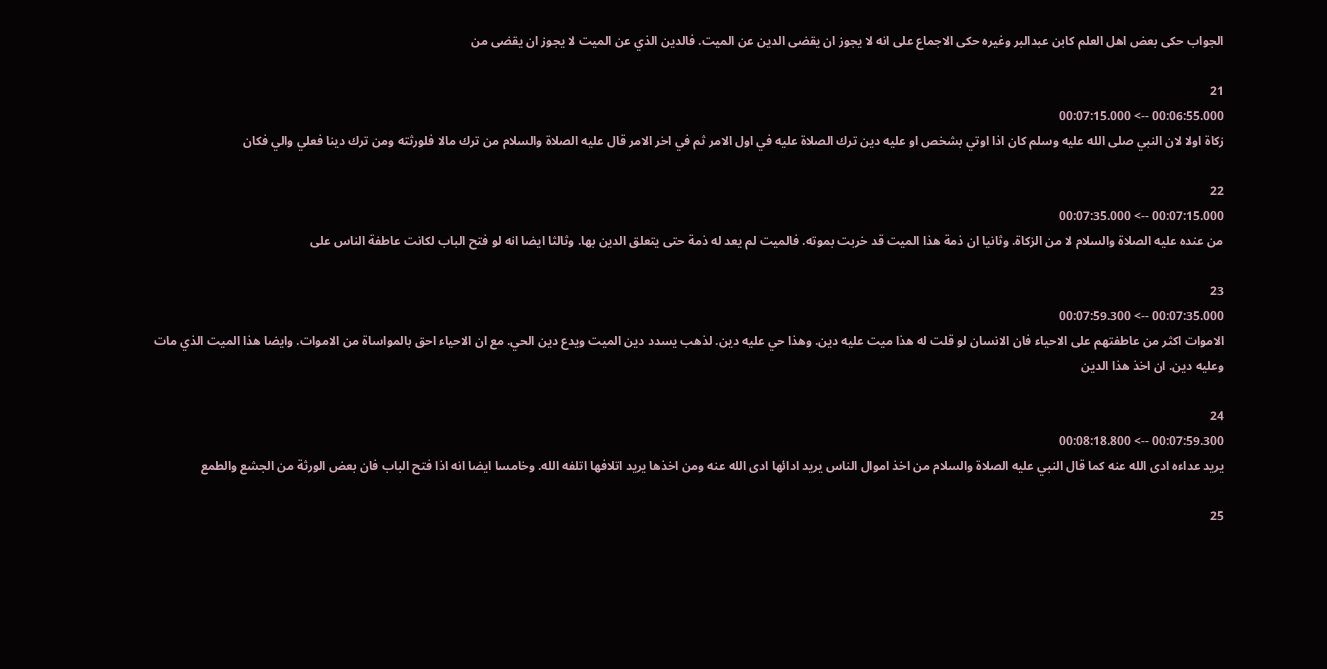الجواب حكى بعض اهل العلم كابن عبدالبر وغيره حكى الاجماع على انه لا يجوز ان يقضى الدين عن الميت. فالدين الذي عن الميت لا يجوز ان يقضى من

21
00:06:55.000 --> 00:07:15.000
زكاة اولا لان النبي صلى الله عليه وسلم كان اذا اوتي بشخص او عليه دين ترك الصلاة عليه في اول الامر ثم في اخر الامر قال عليه الصلاة والسلام من ترك مالا فلورثته ومن ترك دينا فعلي والي فكان

22
00:07:15.000 --> 00:07:35.000
من عنده عليه الصلاة والسلام لا من الزكاة. وثانيا ان ذمة هذا الميت قد خربت بموته. فالميت لم يعد له ذمة حتى يتعلق الدين بها. وثالثا ايضا انه لو فتح الباب لكانت عاطفة الناس على

23
00:07:35.000 --> 00:07:59.300
الاموات اكثر من عاطفتهم على الاحياء فان الانسان لو قلت له هذا ميت عليه دين. وهذا حي عليه دين. لذهب يسدد دين الميت ويدع دين الحي. مع ان الاحياء احق بالمواساة من الاموات. وايضا هذا الميت الذي مات وعليه دين. ان اخذ هذا الدين

24
00:07:59.300 --> 00:08:18.800
يريد عداءه ادى الله عنه كما قال النبي عليه الصلاة والسلام من اخذ اموال الناس يريد ادائها ادى الله عنه ومن اخذها يريد اتلافها اتلفه الله. وخامسا ايضا انه اذا فتح الباب فان بعض الورثة من الجشع والطمع

25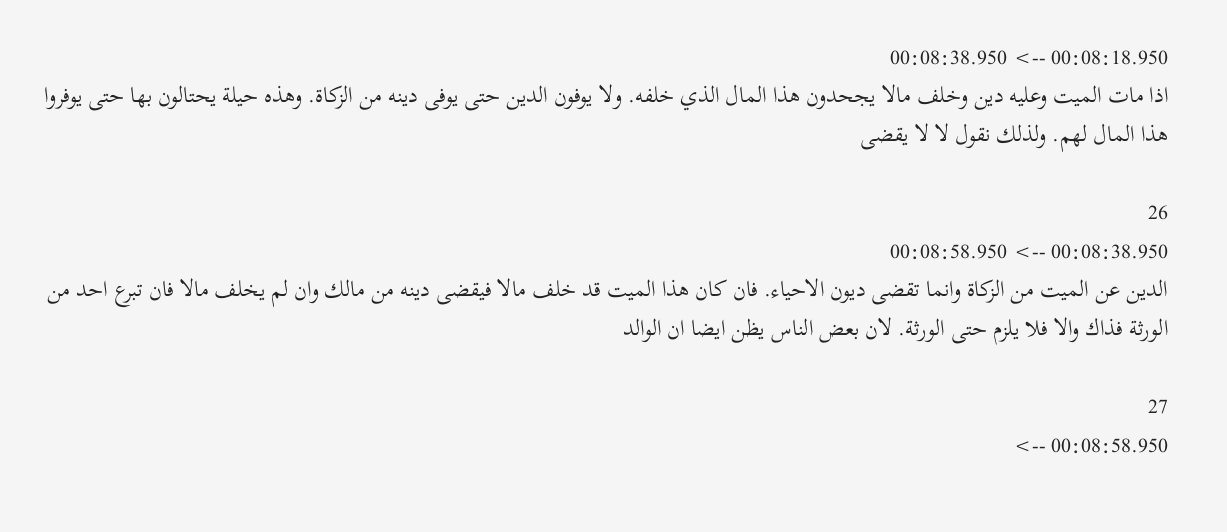00:08:18.950 --> 00:08:38.950
اذا مات الميت وعليه دين وخلف مالا يجحدون هذا المال الذي خلفه. ولا يوفون الدين حتى يوفى دينه من الزكاة. وهذه حيلة يحتالون بها حتى يوفروا هذا المال لهم. ولذلك نقول لا لا يقضى

26
00:08:38.950 --> 00:08:58.950
الدين عن الميت من الزكاة وانما تقضى ديون الاحياء. فان كان هذا الميت قد خلف مالا فيقضى دينه من مالك وان لم يخلف مالا فان تبرع احد من الورثة فذاك والا فلا يلزم حتى الورثة. لان بعض الناس يظن ايضا ان الوالد

27
00:08:58.950 -->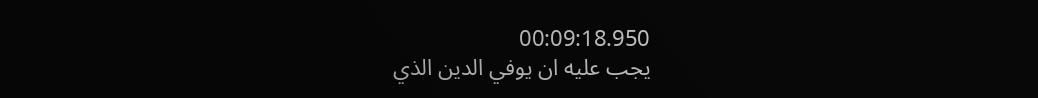00:09:18.950
يجب عليه ان يوفي الدين الذي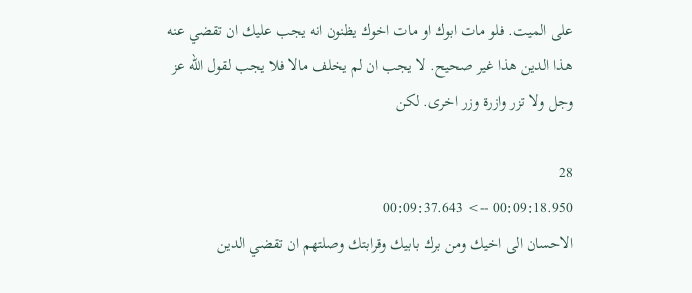على الميت. فلو مات ابوك او مات اخوك يظنون انه يجب عليك ان تقضي عنه هذا الدين هذا غير صحيح. لا يجب ان لم يخلف مالا فلا يجب لقول الله عز وجل ولا تزر وازرة وزر اخرى. لكن

28
00:09:18.950 --> 00:09:37.643
الاحسان الى اخيك ومن برك بابيك وقرابتك وصلتهم ان تقضي الدين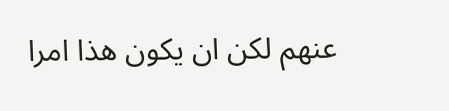عنهم لكن ان يكون هذا امرا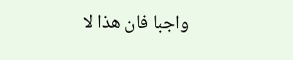واجبا فان هذا لا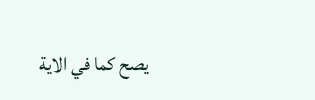يصح كما في الاية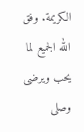الكريمة. وفق الله الجميع لما يحب ويرضى وصلى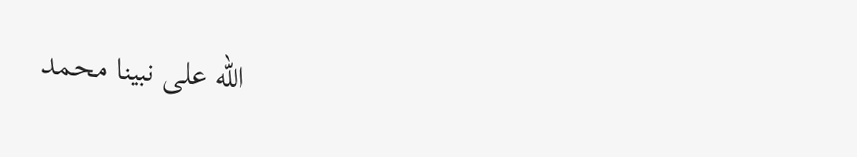الله على نبينا محمد